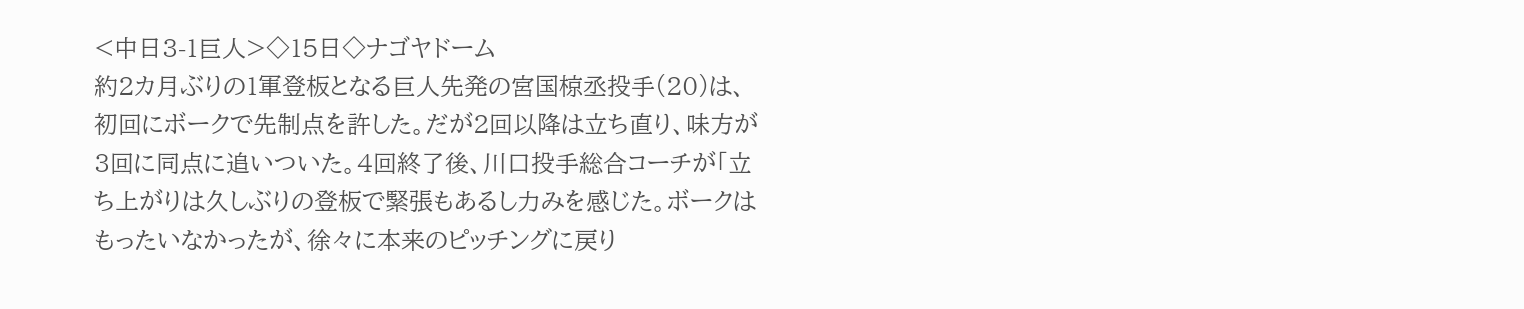<中日3-1巨人>◇15日◇ナゴヤドーム
約2カ月ぶりの1軍登板となる巨人先発の宮国椋丞投手(20)は、初回にボークで先制点を許した。だが2回以降は立ち直り、味方が3回に同点に追いついた。4回終了後、川口投手総合コーチが「立ち上がりは久しぶりの登板で緊張もあるし力みを感じた。ボークはもったいなかったが、徐々に本来のピッチングに戻り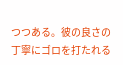つつある。彼の良さの丁寧にゴロを打たれる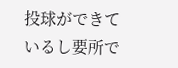投球ができているし要所で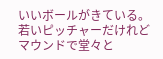いいボールがきている。若いピッチャーだけれどマウンドで堂々と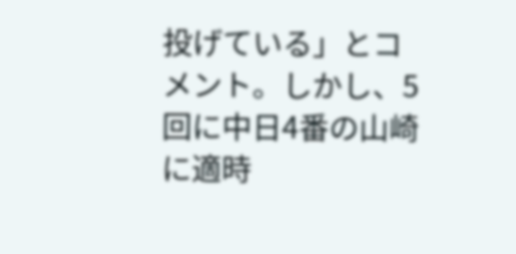投げている」とコメント。しかし、5回に中日4番の山崎に適時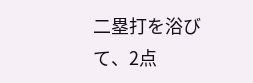二塁打を浴びて、2点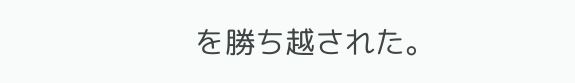を勝ち越された。